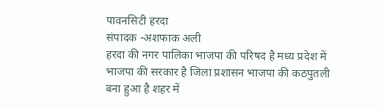पावनसिटी हरदा
संपादक -अशफाक अली
हरदा की नगर पालिका भाजपा की परिषद है मध्य प्रदेश में भाजपा की सरकार है जिला प्रशासन भाजपा की कठपुतली बना हुआ है शहर में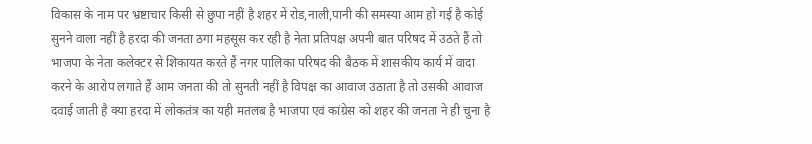विकास के नाम पर भ्रष्टाचार किसी से छुपा नहीं है शहर में रोड,नाली,पानी की समस्या आम हो गई है कोई सुनने वाला नहीं है हरदा की जनता ठगा महसूस कर रही है नेता प्रतिपक्ष अपनी बात परिषद में उठते हैं तो भाजपा के नेता कलेक्टर से शिकायत करते हैं नगर पालिका परिषद की बैठक में शासकीय कार्य में वादा करने के आरोप लगाते हैं आम जनता की तो सुनती नहीं है विपक्ष का आवाज उठाता है तो उसकी आवाज दवाई जाती है क्या हरदा में लोकतंत्र का यही मतलब है भाजपा एवं कांग्रेस को शहर की जनता ने ही चुना है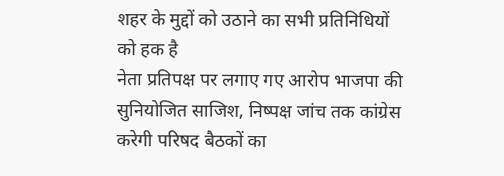शहर के मुद्दों को उठाने का सभी प्रतिनिधियों को हक है
नेता प्रतिपक्ष पर लगाए गए आरोप भाजपा की सुनियोजित साजिश, निष्पक्ष जांच तक कांग्रेस करेगी परिषद बैठकों का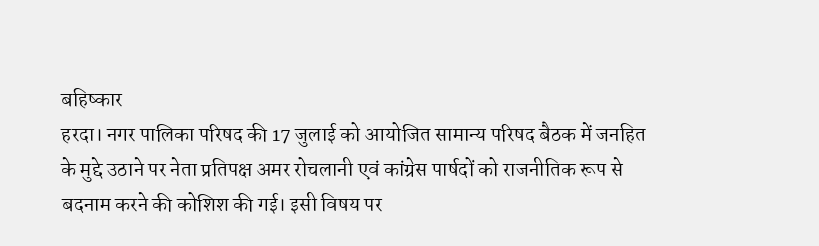बहिष्कार
हरदा। नगर पालिका परिषद की 17 जुलाई को आयोजित सामान्य परिषद बैठक में जनहित के मुद्दे उठाने पर नेता प्रतिपक्ष अमर रोचलानी एवं कांग्रेस पार्षदों को राजनीतिक रूप से बदनाम करने की कोशिश की गई। इसी विषय पर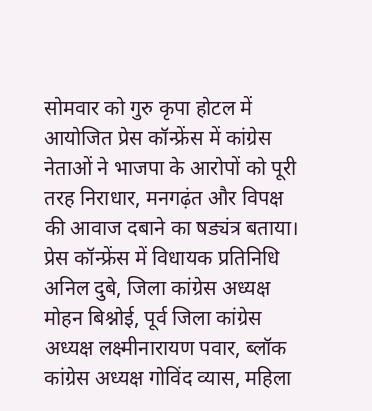सोमवार को गुरु कृपा होटल में आयोजित प्रेस कॉन्फ्रेंस में कांग्रेस नेताओं ने भाजपा के आरोपों को पूरी तरह निराधार, मनगढ़ंत और विपक्ष की आवाज दबाने का षड्यंत्र बताया।
प्रेस कॉन्फ्रेंस में विधायक प्रतिनिधि अनिल दुबे, जिला कांग्रेस अध्यक्ष मोहन बिश्नोई, पूर्व जिला कांग्रेस अध्यक्ष लक्ष्मीनारायण पवार, ब्लॉक कांग्रेस अध्यक्ष गोविंद व्यास, महिला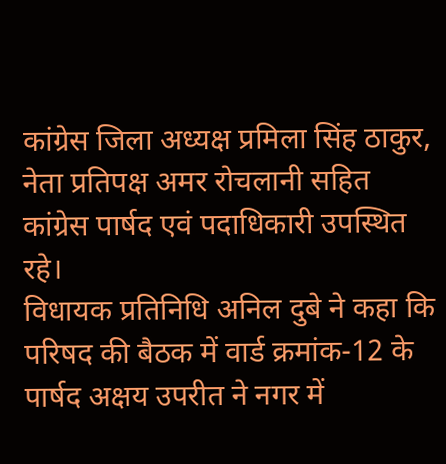कांग्रेस जिला अध्यक्ष प्रमिला सिंह ठाकुर, नेता प्रतिपक्ष अमर रोचलानी सहित कांग्रेस पार्षद एवं पदाधिकारी उपस्थित रहे।
विधायक प्रतिनिधि अनिल दुबे ने कहा कि परिषद की बैठक में वार्ड क्रमांक-12 के पार्षद अक्षय उपरीत ने नगर में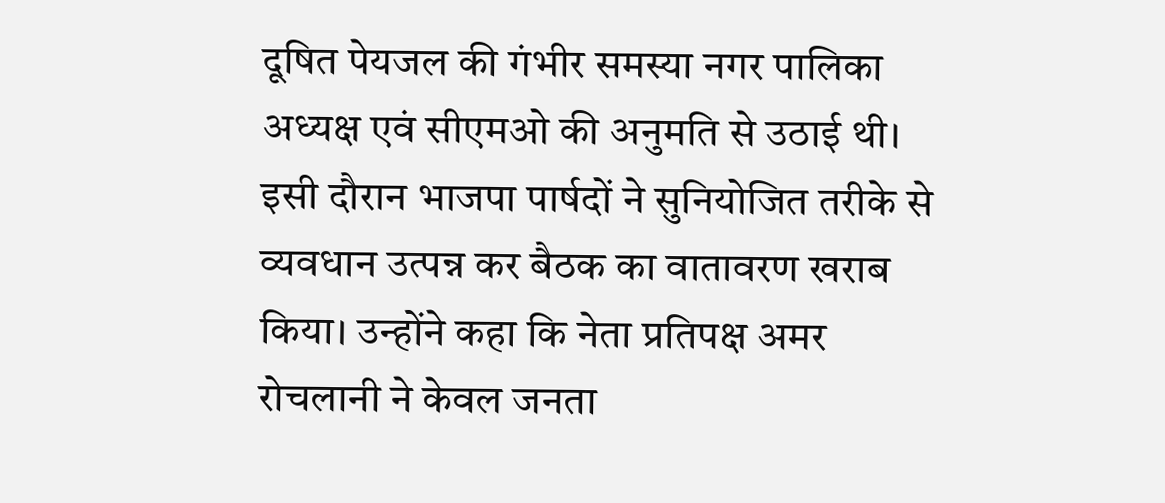दूषित पेयजल की गंभीर समस्या नगर पालिका अध्यक्ष एवं सीएमओ की अनुमति से उठाई थी। इसी दौरान भाजपा पार्षदों ने सुनियोजित तरीके से व्यवधान उत्पन्न कर बैठक का वातावरण खराब किया। उन्होंने कहा कि नेता प्रतिपक्ष अमर रोचलानी ने केवल जनता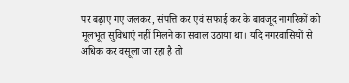पर बढ़ाए गए जलकर, संपत्ति कर एवं सफाई कर के बावजूद नागरिकों को मूलभूत सुविधाएं नहीं मिलने का सवाल उठाया था। यदि नगरवासियों से अधिक कर वसूला जा रहा है तो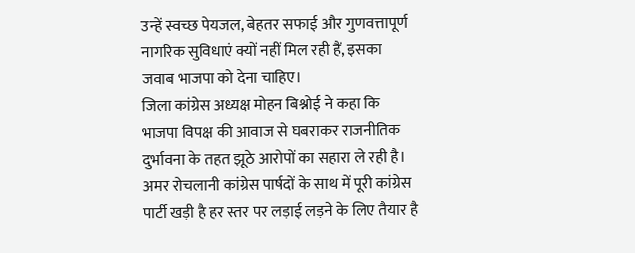उन्हें स्वच्छ पेयजल, बेहतर सफाई और गुणवत्तापूर्ण नागरिक सुविधाएं क्यों नहीं मिल रही हैं, इसका जवाब भाजपा को देना चाहिए।
जिला कांग्रेस अध्यक्ष मोहन बिश्नोई ने कहा कि भाजपा विपक्ष की आवाज से घबराकर राजनीतिक दुर्भावना के तहत झूठे आरोपों का सहारा ले रही है। अमर रोचलानी कांग्रेस पार्षदों के साथ में पूरी कांग्रेस पार्टी खड़ी है हर स्तर पर लड़ाई लड़ने के लिए तैयार है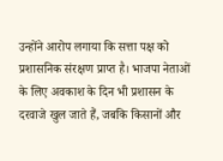उन्होंने आरोप लगाया कि सत्ता पक्ष को प्रशासनिक संरक्षण प्राप्त है। भाजपा नेताओं के लिए अवकाश के दिन भी प्रशासन के दरवाजे खुल जाते हैं, जबकि किसानों और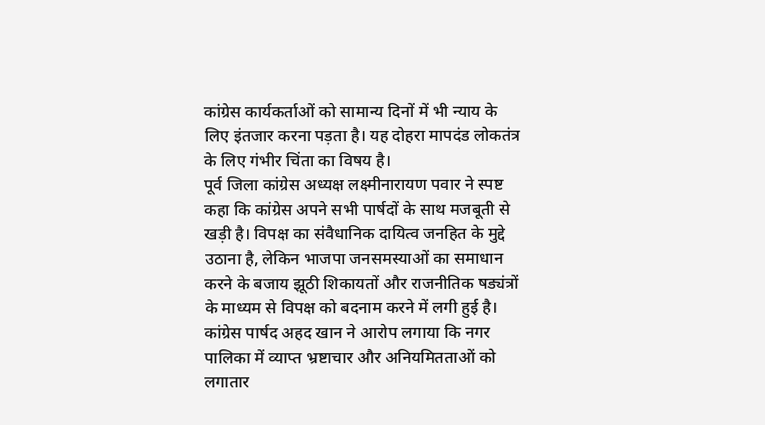कांग्रेस कार्यकर्ताओं को सामान्य दिनों में भी न्याय के लिए इंतजार करना पड़ता है। यह दोहरा मापदंड लोकतंत्र के लिए गंभीर चिंता का विषय है।
पूर्व जिला कांग्रेस अध्यक्ष लक्ष्मीनारायण पवार ने स्पष्ट कहा कि कांग्रेस अपने सभी पार्षदों के साथ मजबूती से खड़ी है। विपक्ष का संवैधानिक दायित्व जनहित के मुद्दे उठाना है, लेकिन भाजपा जनसमस्याओं का समाधान करने के बजाय झूठी शिकायतों और राजनीतिक षड्यंत्रों के माध्यम से विपक्ष को बदनाम करने में लगी हुई है।
कांग्रेस पार्षद अहद खान ने आरोप लगाया कि नगर पालिका में व्याप्त भ्रष्टाचार और अनियमितताओं को लगातार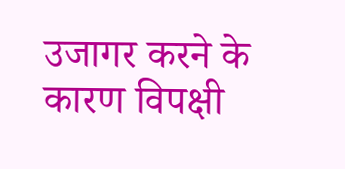उजागर करने के कारण विपक्षी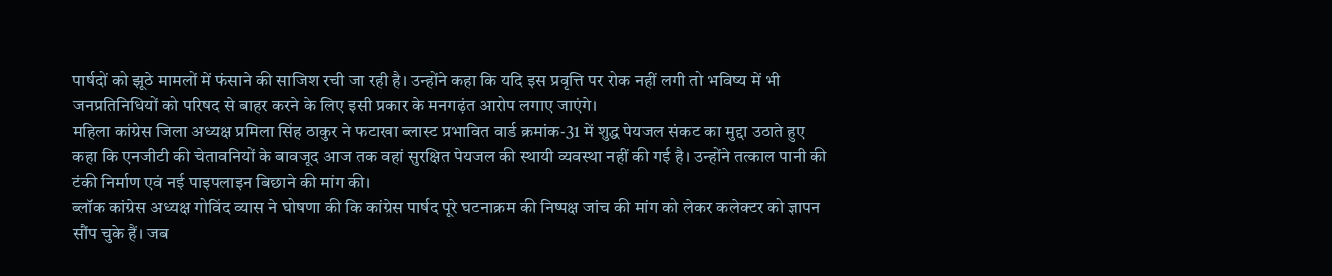पार्षदों को झूठे मामलों में फंसाने की साजिश रची जा रही है। उन्होंने कहा कि यदि इस प्रवृत्ति पर रोक नहीं लगी तो भविष्य में भी जनप्रतिनिधियों को परिषद से बाहर करने के लिए इसी प्रकार के मनगढ़ंत आरोप लगाए जाएंगे।
महिला कांग्रेस जिला अध्यक्ष प्रमिला सिंह ठाकुर ने फटाखा ब्लास्ट प्रभावित वार्ड क्रमांक-31 में शुद्ध पेयजल संकट का मुद्दा उठाते हुए कहा कि एनजीटी की चेतावनियों के बावजूद आज तक वहां सुरक्षित पेयजल की स्थायी व्यवस्था नहीं की गई है। उन्होंने तत्काल पानी की टंकी निर्माण एवं नई पाइपलाइन बिछाने की मांग की।
ब्लॉक कांग्रेस अध्यक्ष गोविंद व्यास ने घोषणा की कि कांग्रेस पार्षद पूरे घटनाक्रम की निष्पक्ष जांच की मांग को लेकर कलेक्टर को ज्ञापन सौंप चुके हैं। जब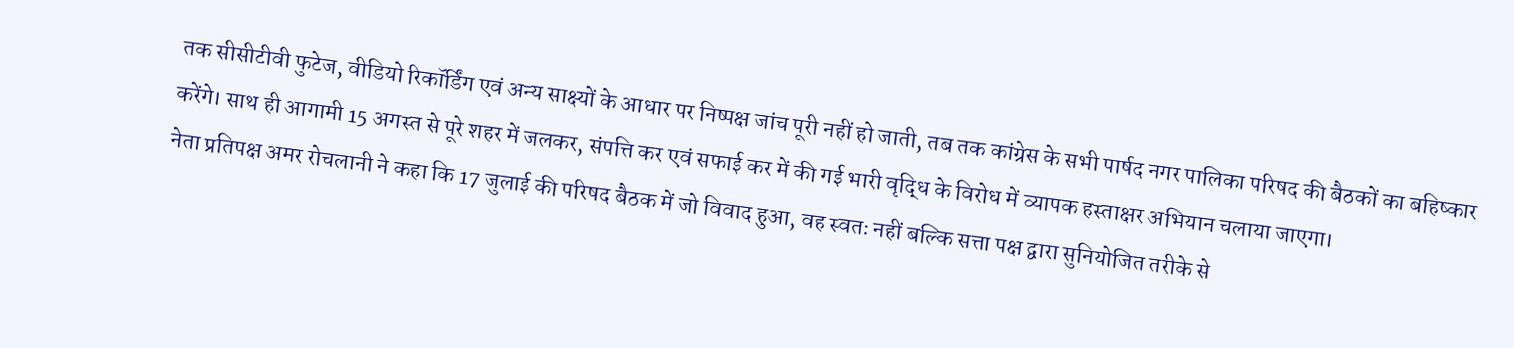तक सीसीटीवी फुटेज, वीडियो रिकॉर्डिंग एवं अन्य साक्ष्यों के आधार पर निष्पक्ष जांच पूरी नहीं हो जाती, तब तक कांग्रेस के सभी पार्षद नगर पालिका परिषद की बैठकों का बहिष्कार करेंगे। साथ ही आगामी 15 अगस्त से पूरे शहर में जलकर, संपत्ति कर एवं सफाई कर में की गई भारी वृद्धि के विरोध में व्यापक हस्ताक्षर अभियान चलाया जाएगा।
नेता प्रतिपक्ष अमर रोचलानी ने कहा कि 17 जुलाई की परिषद बैठक में जो विवाद हुआ, वह स्वतः नहीं बल्कि सत्ता पक्ष द्वारा सुनियोजित तरीके से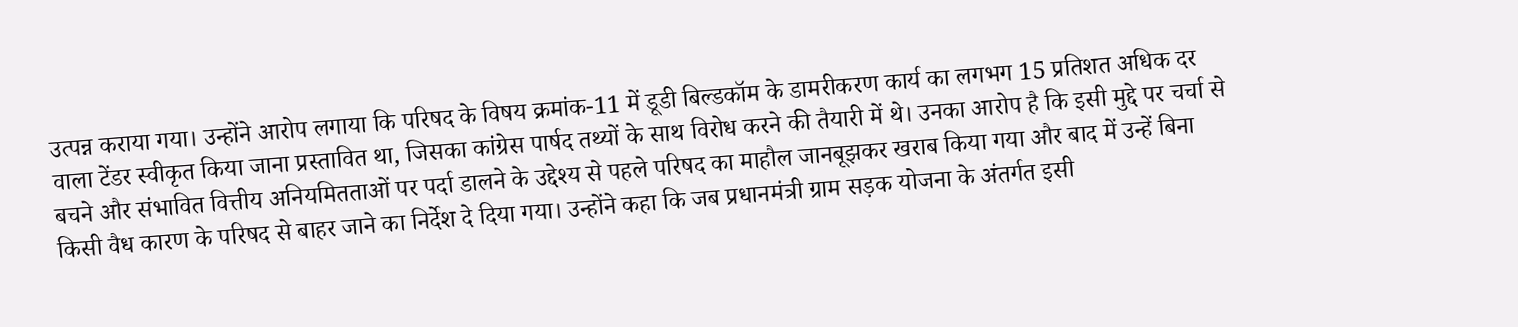उत्पन्न कराया गया। उन्होंने आरोप लगाया कि परिषद के विषय क्रमांक-11 में डूडी बिल्डकॉम के डामरीकरण कार्य का लगभग 15 प्रतिशत अधिक दर वाला टेंडर स्वीकृत किया जाना प्रस्तावित था, जिसका कांग्रेस पार्षद तथ्यों के साथ विरोध करने की तैयारी में थे। उनका आरोप है कि इसी मुद्दे पर चर्चा से बचने और संभावित वित्तीय अनियमितताओं पर पर्दा डालने के उद्देश्य से पहले परिषद का माहौल जानबूझकर खराब किया गया और बाद में उन्हें बिना किसी वैध कारण के परिषद से बाहर जाने का निर्देश दे दिया गया। उन्होंने कहा कि जब प्रधानमंत्री ग्राम सड़क योजना के अंतर्गत इसी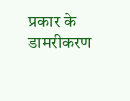प्रकार के डामरीकरण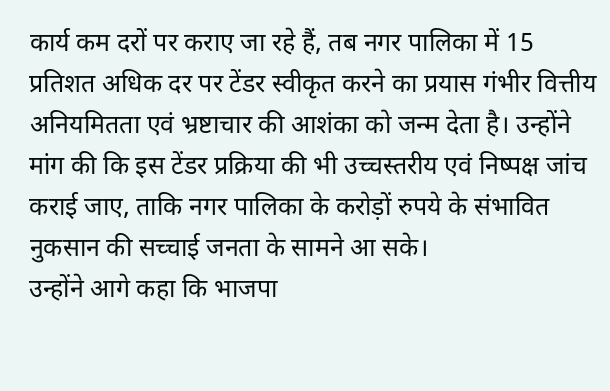कार्य कम दरों पर कराए जा रहे हैं, तब नगर पालिका में 15 प्रतिशत अधिक दर पर टेंडर स्वीकृत करने का प्रयास गंभीर वित्तीय अनियमितता एवं भ्रष्टाचार की आशंका को जन्म देता है। उन्होंने मांग की कि इस टेंडर प्रक्रिया की भी उच्चस्तरीय एवं निष्पक्ष जांच कराई जाए, ताकि नगर पालिका के करोड़ों रुपये के संभावित नुकसान की सच्चाई जनता के सामने आ सके।
उन्होंने आगे कहा कि भाजपा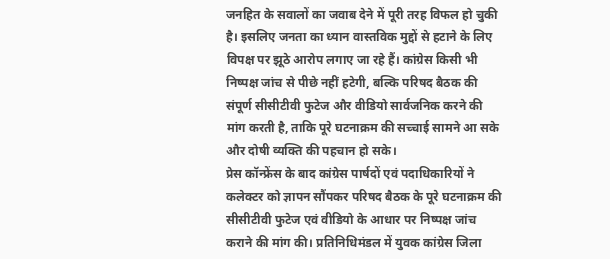जनहित के सवालों का जवाब देने में पूरी तरह विफल हो चुकी है। इसलिए जनता का ध्यान वास्तविक मुद्दों से हटाने के लिए विपक्ष पर झूठे आरोप लगाए जा रहे हैं। कांग्रेस किसी भी निष्पक्ष जांच से पीछे नहीं हटेगी, बल्कि परिषद बैठक की संपूर्ण सीसीटीवी फुटेज और वीडियो सार्वजनिक करने की मांग करती है, ताकि पूरे घटनाक्रम की सच्चाई सामने आ सके और दोषी व्यक्ति की पहचान हो सके।
प्रेस कॉन्फ्रेंस के बाद कांग्रेस पार्षदों एवं पदाधिकारियों ने कलेक्टर को ज्ञापन सौंपकर परिषद बैठक के पूरे घटनाक्रम की सीसीटीवी फुटेज एवं वीडियो के आधार पर निष्पक्ष जांच कराने की मांग की। प्रतिनिधिमंडल में युवक कांग्रेस जिला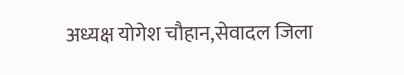अध्यक्ष योगेश चौहान,सेवादल जिला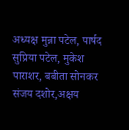अध्यक्ष मुन्ना पटेल, पार्षद सुप्रिया पटेल, मुकेश पाराशर, बबीता सोनकर संजय दशोर,अक्षय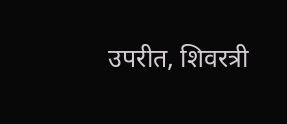उपरीत, शिवरत्री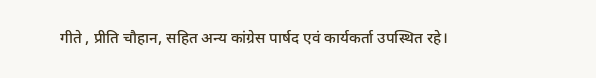गीते , प्रीति चौहान, सहित अन्य कांग्रेस पार्षद एवं कार्यकर्ता उपस्थित रहे।